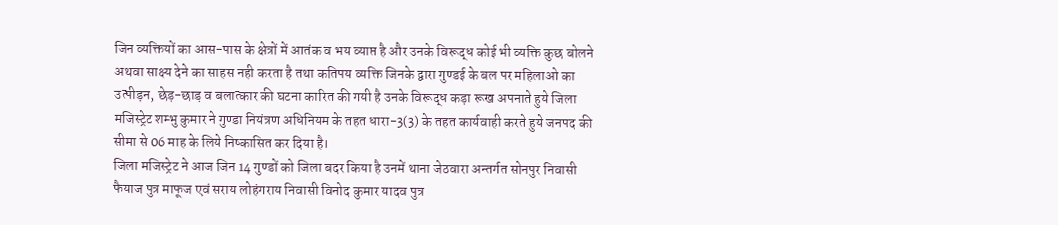जिन व्यक्तियों का आस-पास के क्षेत्रों में आतंक व भय व्याप्त है और उनके विरूद्ध कोई भी व्यक्ति कुछ बोलने अथवा साक्ष्य देने का साहस नही करता है तथा कतिपय व्यक्ति जिनके द्वारा गुण्डई के बल पर महिलाओ का उत्पीड़न, छेड़-छाड़ व बलात्कार की घटना कारित की गयी है उनके विरूद्ध कड़ा रूख अपनाते हुये जिला मजिस्ट्रेट शम्भु कुमार ने गुण्डा नियंत्रण अधिनियम के तहत धारा-3(3) के तहत कार्यवाही करते हुये जनपद की सीमा से 06 माह के लिये निष्कासित कर दिया है।
जिला मजिस्ट्रेट ने आज जिन 14 गुण्डों को जिला बदर किया है उनमें थाना जेठवारा अन्तर्गत सोनपुर निवासी फैयाज पुत्र माफूज एवं सराय लोहंगराय निवासी विनोद कुमार यादव पुत्र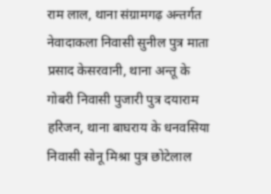राम लाल, थाना संग्रामगढ़ अन्तर्गत नेवादाकला निवासी सुनील पुत्र माता प्रसाद केसरवानी, थाना अन्तू के गोबरी निवासी पुजारी पुत्र दयाराम हरिजन, थाना बाघराय के धनवसिया निवासी सोनू मिश्रा पुत्र छोटेलाल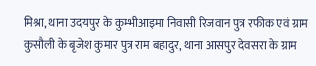मिश्रा, थाना उदयपुर के कुम्भीआइमा निवासी रिजवान पुत्र रफीक एवं ग्राम कुसौली के बृजेश कुमार पुत्र राम बहादुर, थाना आसपुर देवसरा के ग्राम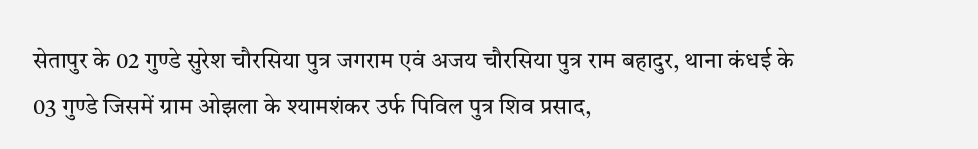सेतापुर के 02 गुण्डे सुरेश चौरसिया पुत्र जगराम एवं अजय चौरसिया पुत्र राम बहादुर, थाना कंधई के 03 गुण्डे जिसमें ग्राम ओझला के श्यामशंकर उर्फ पिविल पुत्र शिव प्रसाद,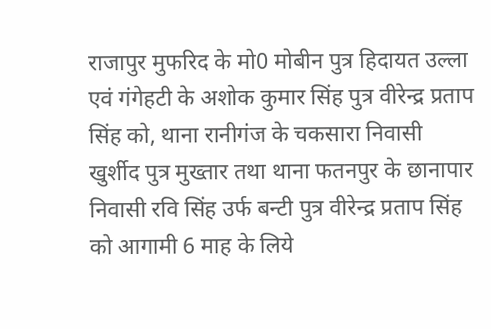राजापुर मुफरिद के मो0 मोबीन पुत्र हिदायत उल्ला एवं गंगेहटी के अशोक कुमार सिंह पुत्र वीरेन्द्र प्रताप सिंह को, थाना रानीगंज के चकसारा निवासी खुर्शीद पुत्र मुख्तार तथा थाना फतनपुर के छानापार निवासी रवि सिंह उर्फ बन्टी पुत्र वीरेन्द्र प्रताप सिंह को आगामी 6 माह के लिये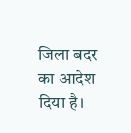जिला बदर का आदेश दिया है।